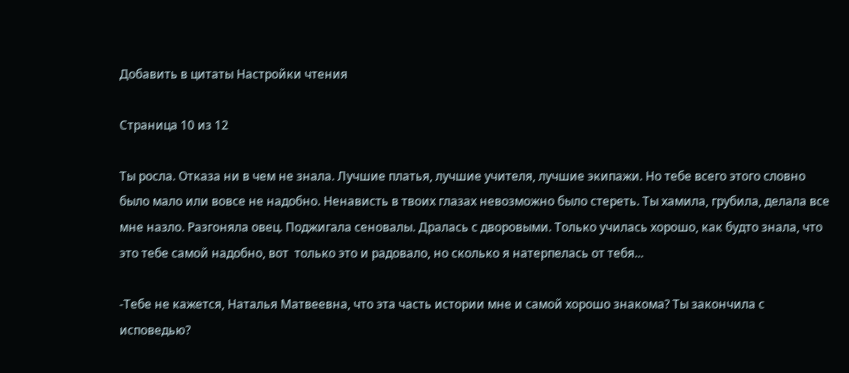Добавить в цитаты Настройки чтения

Страница 10 из 12

Ты росла. Отказа ни в чем не знала. Лучшие платья, лучшие учителя, лучшие экипажи. Но тебе всего этого словно было мало или вовсе не надобно. Ненависть в твоих глазах невозможно было стереть. Ты хамила, грубила, делала все мне назло. Разгоняла овец. Поджигала сеновалы. Дралась с дворовыми. Только училась хорошо, как будто знала, что это тебе самой надобно, вот  только это и радовало, но сколько я натерпелась от тебя...

-Тебе не кажется, Наталья Матвеевна, что эта часть истории мне и самой хорошо знакома? Ты закончила с исповедью?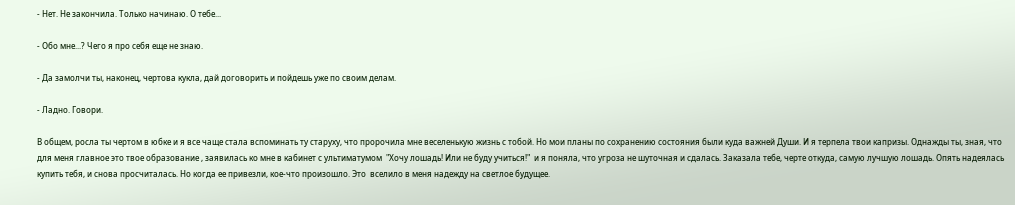- Нет. Не закончила. Только начинаю. О тебе...

- Обо мне...? Чего я про себя еще не знаю.

- Да замолчи ты, наконец, чертова кукла, дай договорить и пойдешь уже по своим делам.

- Ладно. Говори.

В общем, росла ты чертом в юбке и я все чаще стала вспоминать ту старуху, что пророчила мне веселенькую жизнь с тобой. Но мои планы по сохранению состояния были куда важней Души. И я терпела твои капризы. Однажды ты, зная, что для меня главное это твое образование , заявилась ко мне в кабинет с ультиматумом  "Хочу лошадь! Или не буду учиться!"  и я поняла, что угроза не шуточная и сдалась. Заказала тебе, черте откуда, самую лучшую лошадь. Опять надеялась купить тебя, и снова просчиталась. Но когда ее привезли, кое-что произошло. Это  вселило в меня надежду на светлое будущее.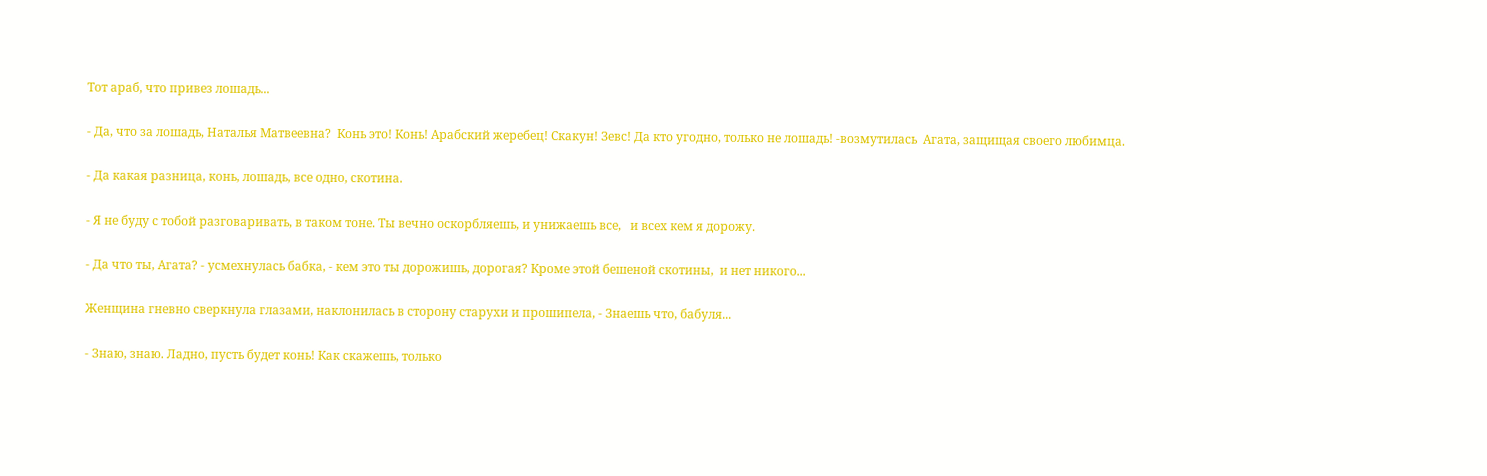Тот араб, что привез лошадь...

- Да, что за лошадь, Наталья Матвеевна?  Конь это! Конь! Арабский жеребец! Скакун! Зевс! Да кто угодно, только не лошадь! -возмутилась  Агата, защищая своего любимца.

- Да какая разница, конь, лошадь, все одно, скотина.

- Я не буду с тобой разговаривать, в таком тоне. Ты вечно оскорбляешь, и унижаешь все,   и всех кем я дорожу.

- Да что ты, Агата? - усмехнулась бабка, - кем это ты дорожишь, дорогая? Кроме этой бешеной скотины,  и нет никого...

Женщина гневно сверкнула глазами, наклонилась в сторону старухи и прошипела, - Знаешь что, бабуля...

- Знаю, знаю. Ладно, пусть будет конь! Как скажешь, только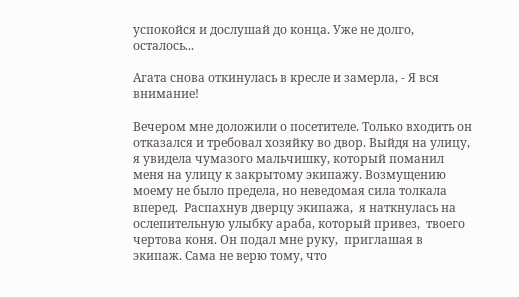успокойся и дослушай до конца. Уже не долго, осталось...

Агата снова откинулась в кресле и замерла, - Я вся внимание!

Вечером мне доложили о посетителе. Только входить он отказался и требовал хозяйку во двор. Выйдя на улицу,  я увидела чумазого мальчишку, который поманил меня на улицу к закрытому экипажу. Возмущению моему не было предела, но неведомая сила толкала вперед.  Распахнув дверцу экипажа,  я наткнулась на ослепительную улыбку араба, который привез,  твоего чертова коня. Он подал мне руку,  приглашая в экипаж. Сама не верю тому, что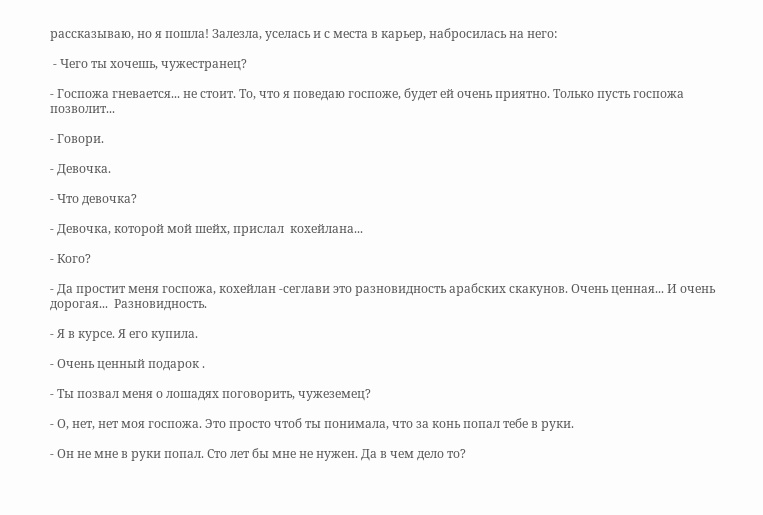рассказываю, но я пошла! Залезла, уселась и с места в карьер, набросилась на него:

 - Чего ты хочешь, чужестранец?

- Госпожа гневается... не стоит. То, что я поведаю госпоже, будет ей очень приятно. Только пусть госпожа позволит...

- Говори.

- Девочка.

- Что девочка?

- Девочка, которой мой шейх, прислал  кохейлана...

- Кого?

- Да простит меня госпожа, кохейлан -сеглави это разновидность арабских скакунов. Очень ценная... И очень дорогая...  Разновидность.

- Я в курсе. Я его купила.

- Очень ценный подарок .

- Ты позвал меня о лошадях поговорить, чужеземец?

- О, нет, нет моя госпожа. Это просто чтоб ты понимала, что за конь попал тебе в руки.

- Он не мне в руки попал. Сто лет бы мне не нужен. Да в чем дело то?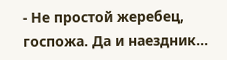- Не простой жеребец, госпожа. Да и наездник...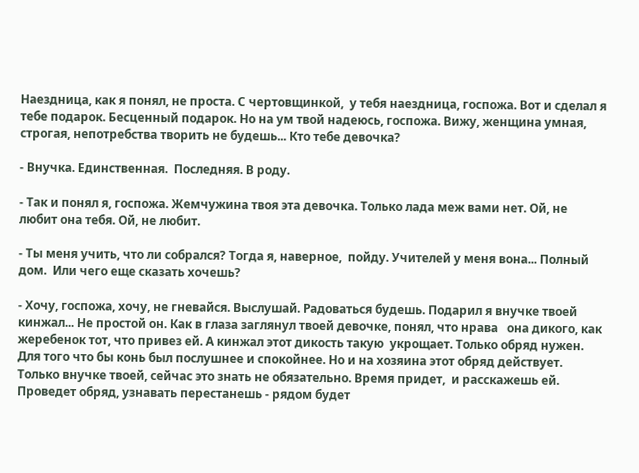Наездница, как я понял, не проста. С чертовщинкой,  у тебя наездница, госпожа. Вот и сделал я тебе подарок. Бесценный подарок. Но на ум твой надеюсь, госпожа. Вижу, женщина умная, строгая, непотребства творить не будешь... Кто тебе девочка?

- Внучка. Единственная.  Последняя. В роду.

- Так и понял я, госпожа. Жемчужина твоя эта девочка. Только лада меж вами нет. Ой, не любит она тебя. Ой, не любит.

- Ты меня учить, что ли собрался? Тогда я, наверное,  пойду. Учителей у меня вона... Полный дом.  Или чего еще сказать хочешь?

- Хочу, госпожа, хочу, не гневайся. Выслушай. Радоваться будешь. Подарил я внучке твоей кинжал... Не простой он. Как в глаза заглянул твоей девочке, понял, что нрава   она дикого, как жеребенок тот, что привез ей. А кинжал этот дикость такую  укрощает. Только обряд нужен. Для того что бы конь был послушнее и спокойнее. Но и на хозяина этот обряд действует. Только внучке твоей, сейчас это знать не обязательно. Время придет,  и расскажешь ей. Проведет обряд, узнавать перестанешь - рядом будет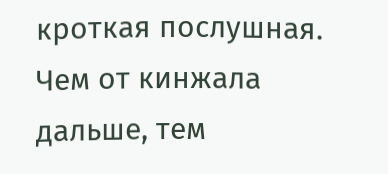кроткая послушная. Чем от кинжала дальше, тем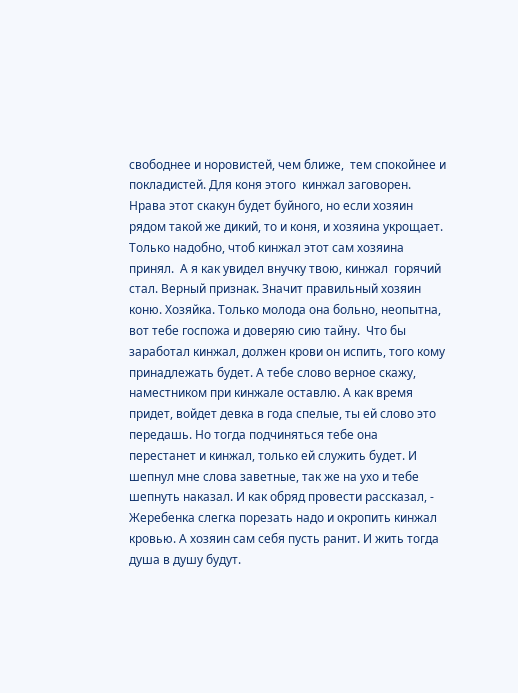свободнее и норовистей, чем ближе,  тем спокойнее и покладистей. Для коня этого  кинжал заговорен. Нрава этот скакун будет буйного, но если хозяин рядом такой же дикий, то и коня, и хозяина укрощает. Только надобно, чтоб кинжал этот сам хозяина  принял.  А я как увидел внучку твою, кинжал  горячий стал. Верный признак. Значит правильный хозяин коню. Хозяйка. Только молода она больно, неопытна, вот тебе госпожа и доверяю сию тайну.  Что бы заработал кинжал, должен крови он испить, того кому принадлежать будет. А тебе слово верное скажу, наместником при кинжале оставлю. А как время придет, войдет девка в года спелые, ты ей слово это передашь. Но тогда подчиняться тебе она перестанет и кинжал, только ей служить будет. И шепнул мне слова заветные, так же на ухо и тебе шепнуть наказал. И как обряд провести рассказал, - Жеребенка слегка порезать надо и окропить кинжал кровью. А хозяин сам себя пусть ранит. И жить тогда душа в душу будут.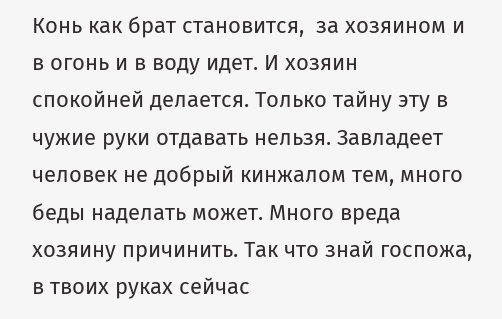Конь как брат становится,  за хозяином и в огонь и в воду идет. И хозяин спокойней делается. Только тайну эту в чужие руки отдавать нельзя. Завладеет человек не добрый кинжалом тем, много беды наделать может. Много вреда хозяину причинить. Так что знай госпожа, в твоих руках сейчас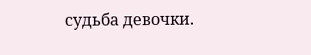судьба девочки.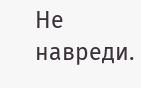Не навреди.